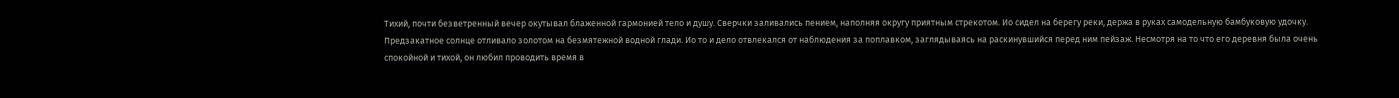Тихий, почти безветренный вечер окутывал блаженной гармонией тело и душу. Сверчки заливались пением, наполняя округу приятным стрекотом. Ио сидел на берегу реки, держа в руках самодельную бамбуковую удочку. Предзакатное солнце отливало золотом на безмятежной водной глади. Ио то и дело отвлекался от наблюдения за поплавком, заглядываясь на раскинувшийся перед ним пейзаж. Несмотря на то что его деревня была очень спокойной и тихой, он любил проводить время в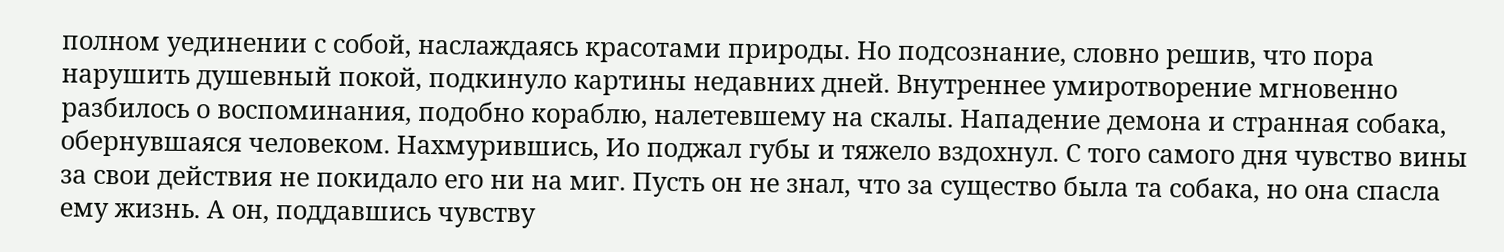полном уединении с собой, наслаждаясь красотами природы. Но подсознание, словно решив, что пора нарушить душевный покой, подкинуло картины недавних дней. Внутреннее умиротворение мгновенно разбилось о воспоминания, подобно кораблю, налетевшему на скалы. Нападение демона и странная собака, обернувшаяся человеком. Нахмурившись, Ио поджал губы и тяжело вздохнул. С того самого дня чувство вины за свои действия не покидало его ни на миг. Пусть он не знал, что за существо была та собака, но она спасла ему жизнь. А он, поддавшись чувству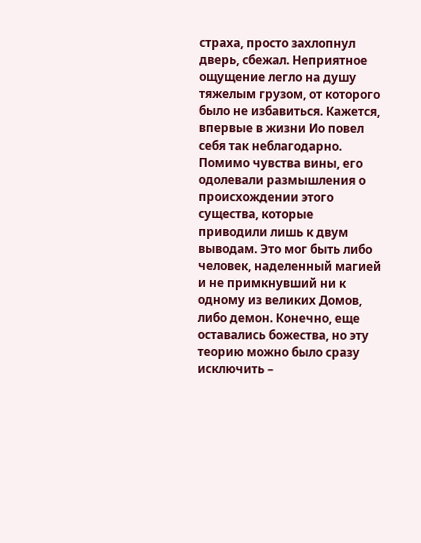страха, просто захлопнул дверь, сбежал. Неприятное ощущение легло на душу тяжелым грузом, от которого было не избавиться. Кажется, впервые в жизни Ио повел себя так неблагодарно. Помимо чувства вины, его одолевали размышления о происхождении этого существа, которые приводили лишь к двум выводам. Это мог быть либо человек, наделенный магией и не примкнувший ни к одному из великих Домов, либо демон. Конечно, еще оставались божества, но эту теорию можно было сразу исключить –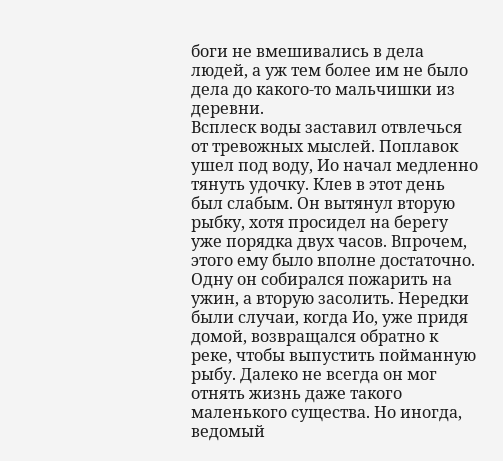боги не вмешивались в дела людей, а уж тем более им не было дела до какого-то мальчишки из деревни.
Всплеск воды заставил отвлечься от тревожных мыслей. Поплавок ушел под воду, Ио начал медленно тянуть удочку. Клев в этот день был слабым. Он вытянул вторую рыбку, хотя просидел на берегу уже порядка двух часов. Впрочем, этого ему было вполне достаточно. Одну он собирался пожарить на ужин, а вторую засолить. Нередки были случаи, когда Ио, уже придя домой, возвращался обратно к реке, чтобы выпустить пойманную рыбу. Далеко не всегда он мог отнять жизнь даже такого маленького существа. Но иногда, ведомый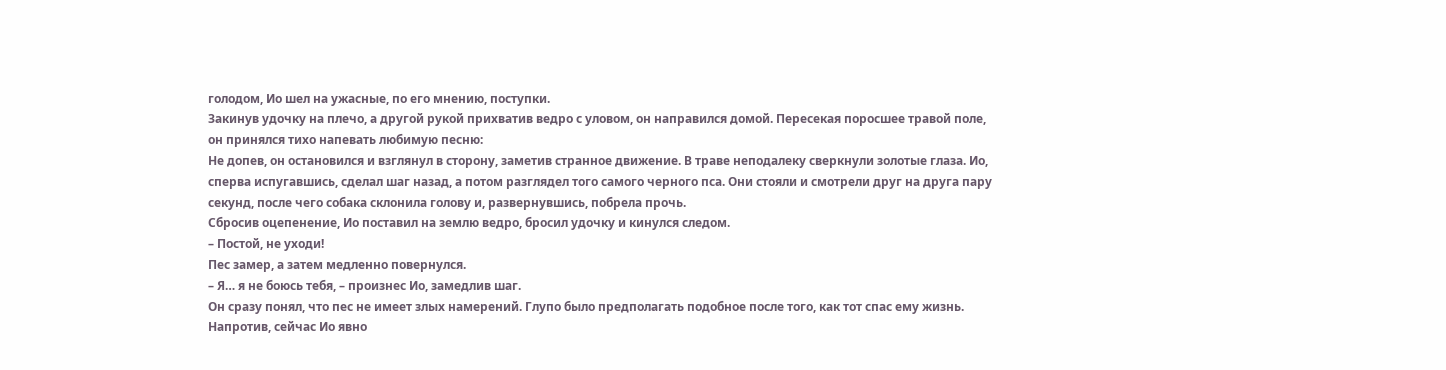голодом, Ио шел на ужасные, по его мнению, поступки.
Закинув удочку на плечо, а другой рукой прихватив ведро с уловом, он направился домой. Пересекая поросшее травой поле, он принялся тихо напевать любимую песню:
Не допев, он остановился и взглянул в сторону, заметив странное движение. В траве неподалеку сверкнули золотые глаза. Ио, сперва испугавшись, сделал шаг назад, а потом разглядел того самого черного пса. Они стояли и смотрели друг на друга пару секунд, после чего собака склонила голову и, развернувшись, побрела прочь.
Сбросив оцепенение, Ио поставил на землю ведро, бросил удочку и кинулся следом.
– Постой, не уходи!
Пес замер, а затем медленно повернулся.
– Я… я не боюсь тебя, – произнес Ио, замедлив шаг.
Он сразу понял, что пес не имеет злых намерений. Глупо было предполагать подобное после того, как тот спас ему жизнь. Напротив, сейчас Ио явно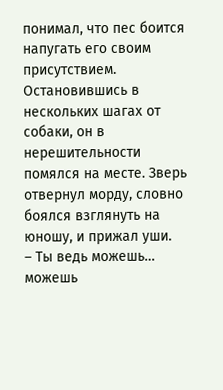понимал, что пес боится напугать его своим присутствием. Остановившись в нескольких шагах от собаки, он в нерешительности помялся на месте. Зверь отвернул морду, словно боялся взглянуть на юношу, и прижал уши.
– Ты ведь можешь… можешь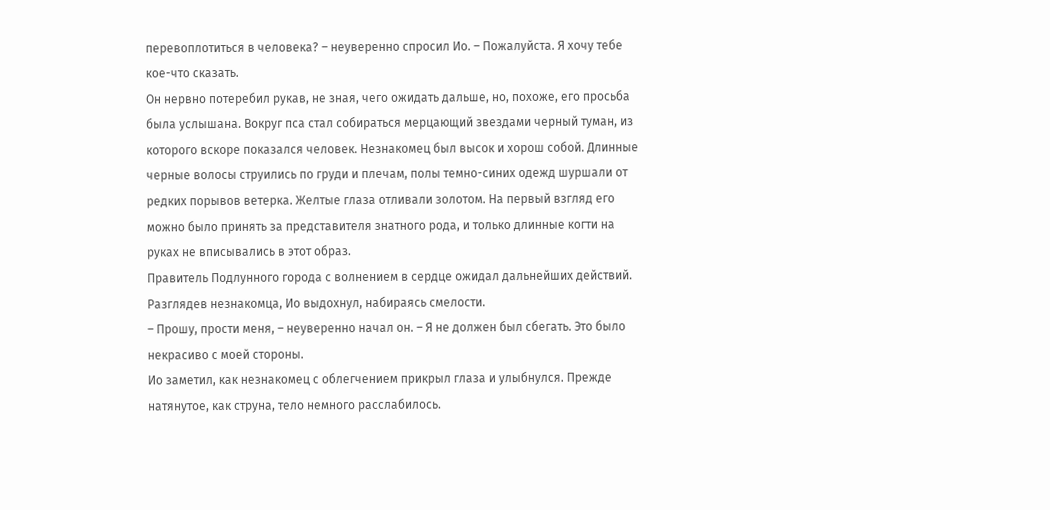перевоплотиться в человека? – неуверенно спросил Ио. – Пожалуйста. Я хочу тебе кое-что сказать.
Он нервно потеребил рукав, не зная, чего ожидать дальше, но, похоже, его просьба была услышана. Вокруг пса стал собираться мерцающий звездами черный туман, из которого вскоре показался человек. Незнакомец был высок и хорош собой. Длинные черные волосы струились по груди и плечам, полы темно-синих одежд шуршали от редких порывов ветерка. Желтые глаза отливали золотом. На первый взгляд его можно было принять за представителя знатного рода, и только длинные когти на руках не вписывались в этот образ.
Правитель Подлунного города с волнением в сердце ожидал дальнейших действий. Разглядев незнакомца, Ио выдохнул, набираясь смелости.
– Прошу, прости меня, – неуверенно начал он. – Я не должен был сбегать. Это было некрасиво с моей стороны.
Ио заметил, как незнакомец с облегчением прикрыл глаза и улыбнулся. Прежде натянутое, как струна, тело немного расслабилось.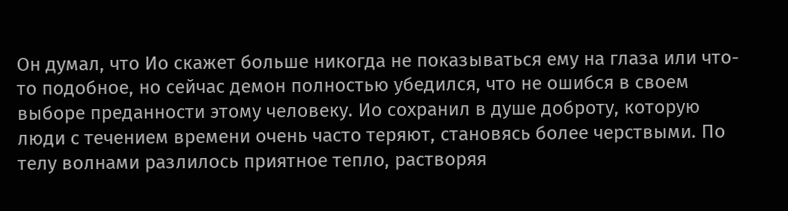Он думал, что Ио скажет больше никогда не показываться ему на глаза или что-то подобное, но сейчас демон полностью убедился, что не ошибся в своем выборе преданности этому человеку. Ио сохранил в душе доброту, которую люди с течением времени очень часто теряют, становясь более черствыми. По телу волнами разлилось приятное тепло, растворяя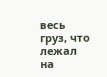весь груз, что лежал на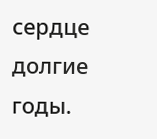сердце долгие годы.